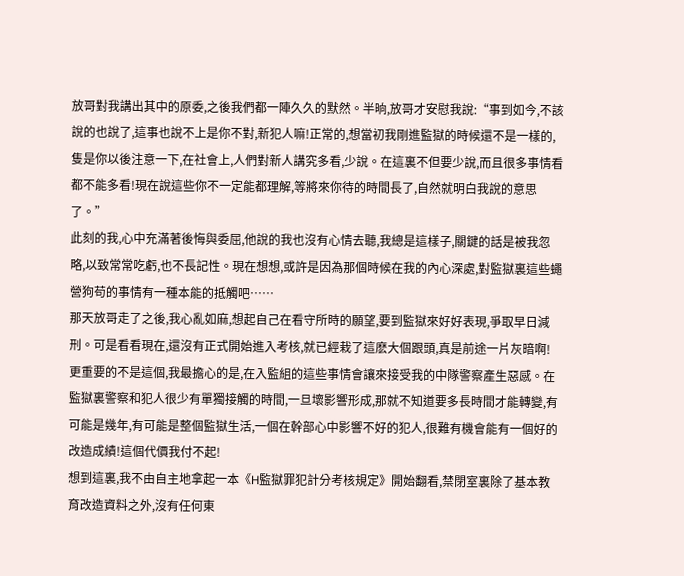放哥對我講出其中的原委,之後我們都一陣久久的默然。半晌,放哥才安慰我說:“事到如今,不該說的也說了,這事也說不上是你不對,新犯人嘛!正常的,想當初我剛進監獄的時候還不是一樣的,隻是你以後注意一下,在社會上,人們對新人講究多看,少說。在這裏不但要少說,而且很多事情看都不能多看!現在說這些你不一定能都理解,等將來你待的時間長了,自然就明白我說的意思了。”
此刻的我,心中充滿著後悔與委屈,他說的我也沒有心情去聽,我總是這樣子,關鍵的話是被我忽略,以致常常吃虧,也不長記性。現在想想,或許是因為那個時候在我的內心深處,對監獄裏這些蠅營狗苟的事情有一種本能的抵觸吧……
那天放哥走了之後,我心亂如麻,想起自己在看守所時的願望,要到監獄來好好表現,爭取早日減刑。可是看看現在,還沒有正式開始進入考核,就已經栽了這麽大個跟頭,真是前途一片灰暗啊!
更重要的不是這個,我最擔心的是,在入監組的這些事情會讓來接受我的中隊警察產生惡感。在監獄裏警察和犯人很少有單獨接觸的時間,一旦壞影響形成,那就不知道要多長時間才能轉變,有可能是幾年,有可能是整個監獄生活,一個在幹部心中影響不好的犯人,很難有機會能有一個好的改造成績!這個代價我付不起!
想到這裏,我不由自主地拿起一本《H監獄罪犯計分考核規定》開始翻看,禁閉室裏除了基本教育改造資料之外,沒有任何東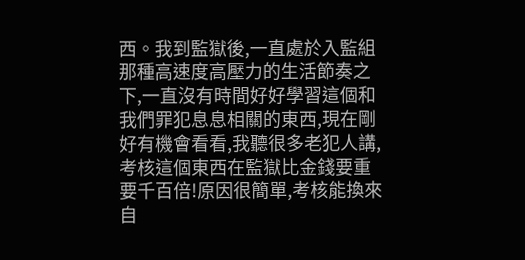西。我到監獄後,一直處於入監組那種高速度高壓力的生活節奏之下,一直沒有時間好好學習這個和我們罪犯息息相關的東西,現在剛好有機會看看,我聽很多老犯人講,考核這個東西在監獄比金錢要重要千百倍!原因很簡單,考核能換來自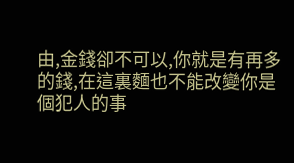由,金錢卻不可以,你就是有再多的錢,在這裏麵也不能改變你是個犯人的事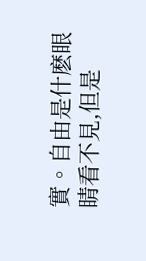實。自由是什麽眼睛看不見,但是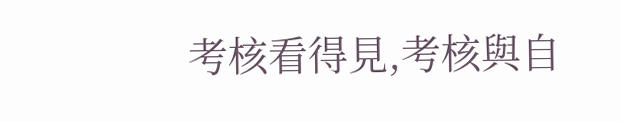考核看得見,考核與自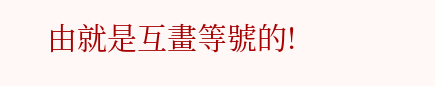由就是互畫等號的!